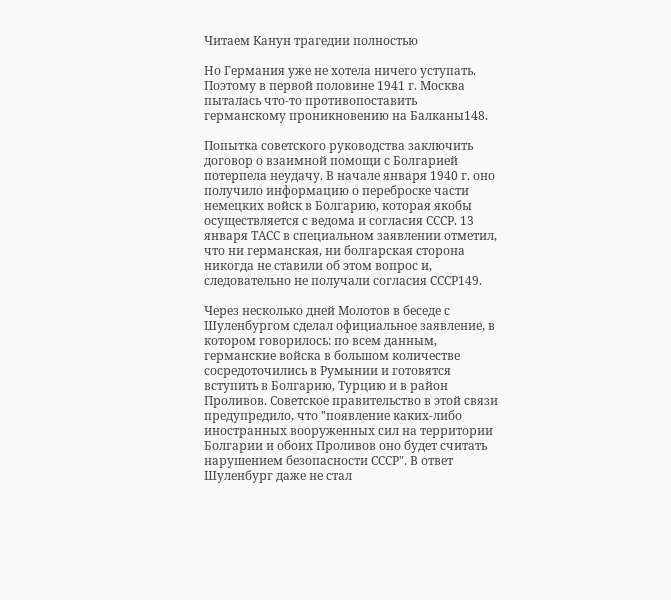Читаем Канун трагедии полностью

Но Германия уже не хотела ничего уступать. Поэтому в первой половине 1941 г. Москва пыталась что-то противопоставить германскому проникновению на Балканы148.

Попытка советского руководства заключить договор о взаимной помощи с Болгарией потерпела неудачу. В начале января 1940 г. оно получило информацию о переброске части немецких войск в Болгарию, которая якобы осуществляется с ведома и согласия СССР. 13 января ТАСС в специальном заявлении отметил, что ни германская, ни болгарская сторона никогда не ставили об этом вопрос и, следовательно не получали согласия СССР149.

Через несколько дней Молотов в беседе с Шуленбургом сделал официальное заявление, в котором говорилось: по всем данным, германские войска в большом количестве сосредоточились в Румынии и готовятся вступить в Болгарию, Турцию и в район Проливов. Советское правительство в этой связи предупредило, что "появление каких-либо иностранных вооруженных сил на территории Болгарии и обоих Проливов оно будет считать нарушением безопасности СССР". В ответ Шуленбург даже не стал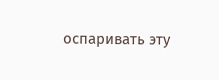оспаривать эту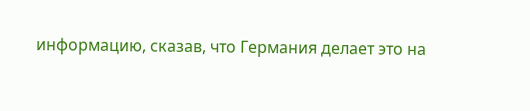информацию, сказав, что Германия делает это на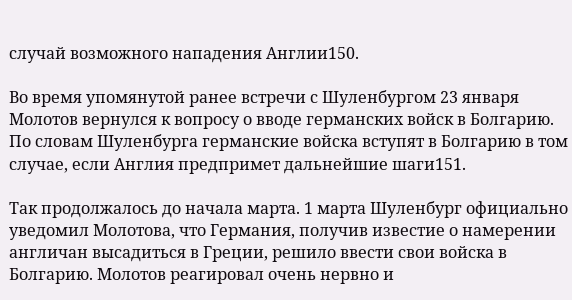случай возможного нападения Англии150.

Во время упомянутой ранее встречи с Шуленбургом 23 января Молотов вернулся к вопросу о вводе германских войск в Болгарию. По словам Шуленбурга германские войска вступят в Болгарию в том случае, если Англия предпримет дальнейшие шаги151.

Так продолжалось до начала марта. 1 марта Шуленбург официально уведомил Молотова, что Германия, получив известие о намерении англичан высадиться в Греции, решило ввести свои войска в Болгарию. Молотов реагировал очень нервно и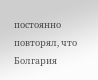постоянно повторял, что Болгария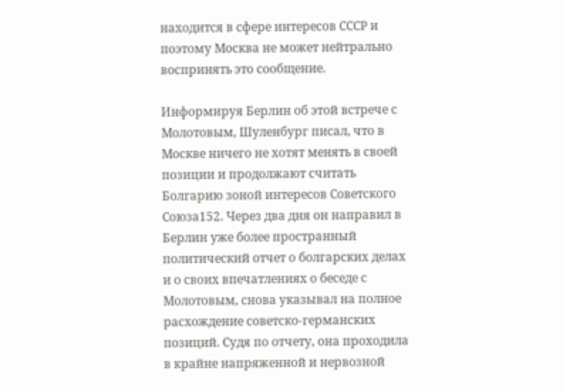находится в сфере интересов СССР и поэтому Москва не может нейтрально воспринять это сообщение.

Информируя Берлин об этой встрече с Молотовым, Шуленбург писал, что в Москве ничего не хотят менять в своей позиции и продолжают считать Болгарию зоной интересов Советского Союза152. Через два дня он направил в Берлин уже более пространный политический отчет о болгарских делах и о своих впечатлениях о беседе с Молотовым, снова указывал на полное расхождение советско-германских позиций. Судя по отчету, она проходила в крайне напряженной и нервозной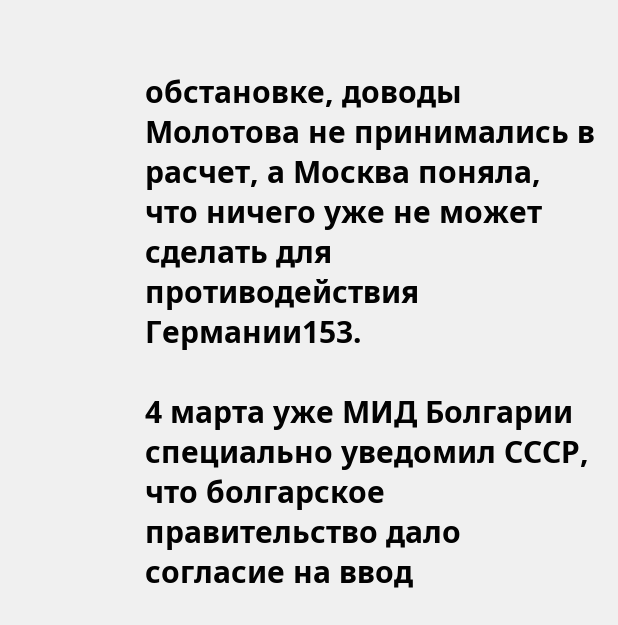обстановке, доводы Молотова не принимались в расчет, а Москва поняла, что ничего уже не может сделать для противодействия Германии153.

4 марта уже МИД Болгарии специально уведомил СССР, что болгарское правительство дало согласие на ввод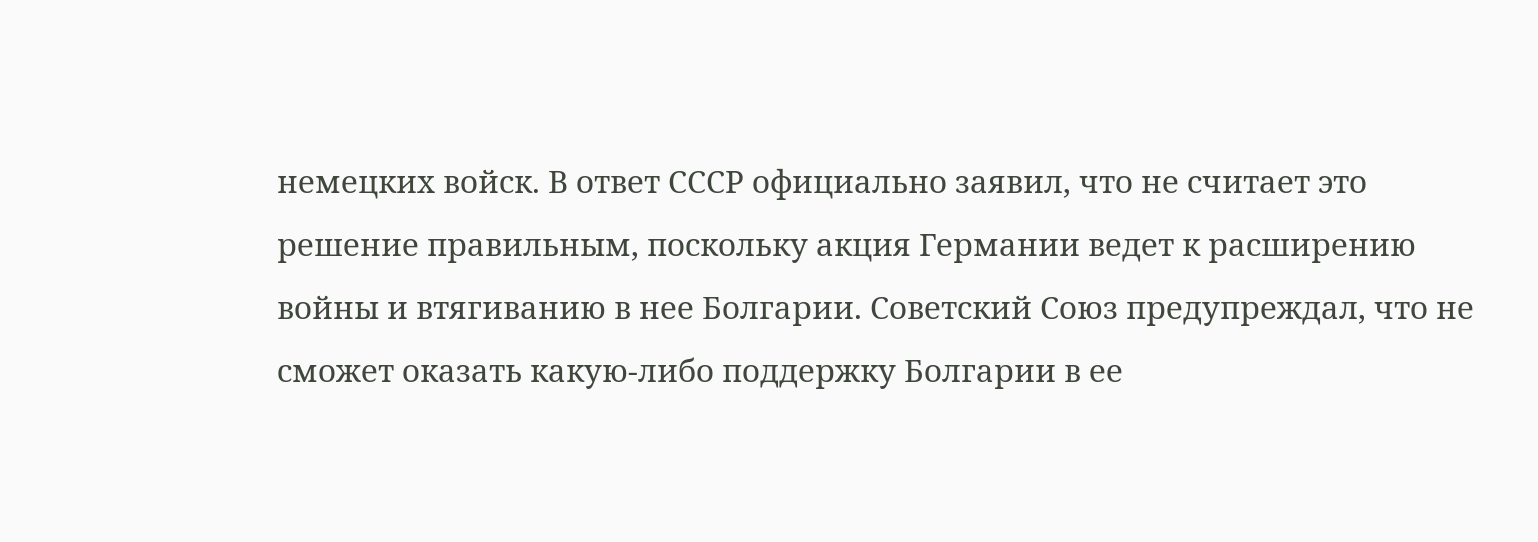немецких войск. В ответ СССР официально заявил, что не считает это решение правильным, поскольку акция Германии ведет к расширению войны и втягиванию в нее Болгарии. Советский Союз предупреждал, что не сможет оказать какую-либо поддержку Болгарии в ее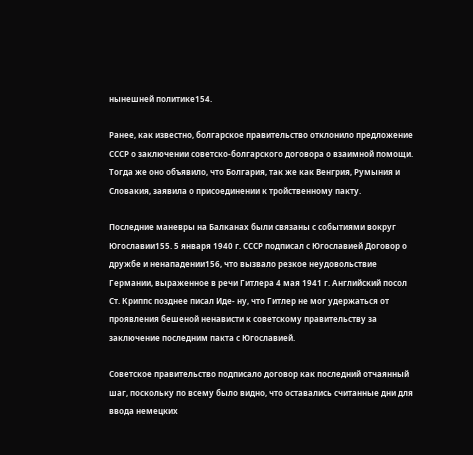нынешней политике154.

Ранее, как известно, болгарское правительство отклонило предложение СССР о заключении советско-болгарского договора о взаимной помощи. Тогда же оно объявило, что Болгария, так же как Венгрия, Румыния и Словакия, заявила о присоединении к тройственному пакту.

Последние маневры на Балканах были связаны с событиями вокруг Югославии155. 5 января 1940 г. СССР подписал с Югославией Договор о дружбе и ненападении156, что вызвало резкое неудовольствие Германии, выраженное в речи Гитлера 4 мая 1941 г. Английский посол Ст. Криппс позднее писал Иде- ну, что Гитлер не мог удержаться от проявления бешеной ненависти к советскому правительству за заключение последним пакта с Югославией.

Советское правительство подписало договор как последний отчаянный шаг, поскольку по всему было видно, что оставались считанные дни для ввода немецких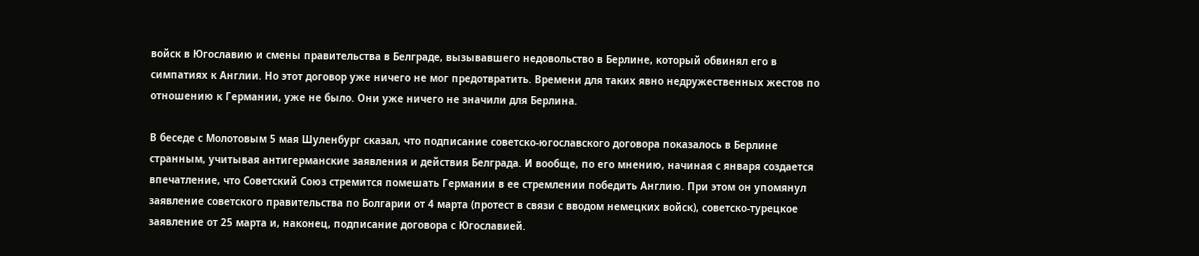войск в Югославию и смены правительства в Белграде, вызывавшего недовольство в Берлине, который обвинял его в симпатиях к Англии. Но этот договор уже ничего не мог предотвратить. Времени для таких явно недружественных жестов по отношению к Германии, уже не было. Они уже ничего не значили для Берлина.

В беседе с Молотовым 5 мая Шуленбург сказал, что подписание советско-югославского договора показалось в Берлине странным, учитывая антигерманские заявления и действия Белграда. И вообще, по его мнению, начиная с января создается впечатление, что Советский Союз стремится помешать Германии в ее стремлении победить Англию. При этом он упомянул заявление советского правительства по Болгарии от 4 марта (протест в связи с вводом немецких войск), советско-турецкое заявление от 25 марта и, наконец, подписание договора с Югославией.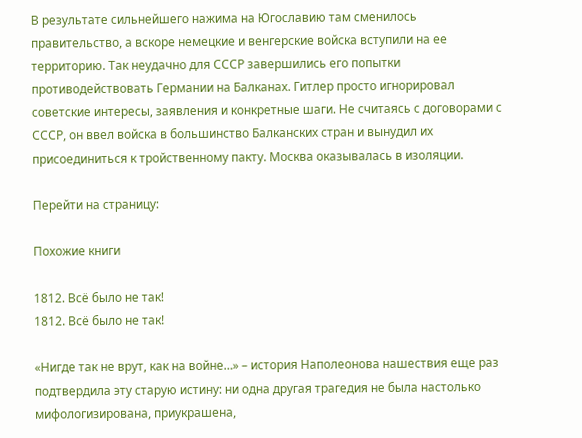В результате сильнейшего нажима на Югославию там сменилось правительство, а вскоре немецкие и венгерские войска вступили на ее территорию. Так неудачно для СССР завершились его попытки противодействовать Германии на Балканах. Гитлер просто игнорировал советские интересы, заявления и конкретные шаги. Не считаясь с договорами с СССР, он ввел войска в большинство Балканских стран и вынудил их присоединиться к тройственному пакту. Москва оказывалась в изоляции.

Перейти на страницу:

Похожие книги

1812. Всё было не так!
1812. Всё было не так!

«Нигде так не врут, как на войне…» – история Наполеонова нашествия еще раз подтвердила эту старую истину: ни одна другая трагедия не была настолько мифологизирована, приукрашена,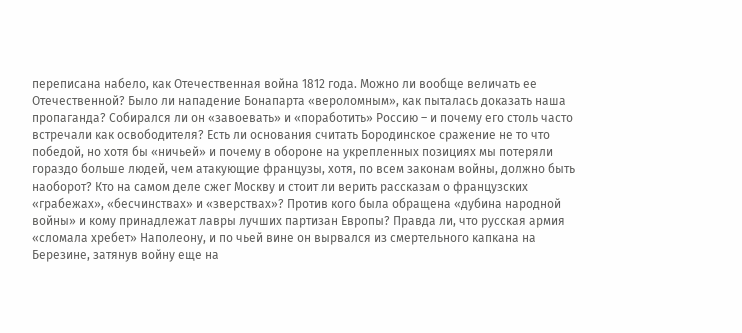переписана набело, как Отечественная война 1812 года. Можно ли вообще величать ее Отечественной? Было ли нападение Бонапарта «вероломным», как пыталась доказать наша пропаганда? Собирался ли он «завоевать» и «поработить» Россию – и почему его столь часто встречали как освободителя? Есть ли основания считать Бородинское сражение не то что победой, но хотя бы «ничьей» и почему в обороне на укрепленных позициях мы потеряли гораздо больше людей, чем атакующие французы, хотя, по всем законам войны, должно быть наоборот? Кто на самом деле сжег Москву и стоит ли верить рассказам о французских «грабежах», «бесчинствах» и «зверствах»? Против кого была обращена «дубина народной войны» и кому принадлежат лавры лучших партизан Европы? Правда ли, что русская армия «сломала хребет» Наполеону, и по чьей вине он вырвался из смертельного капкана на Березине, затянув войну еще на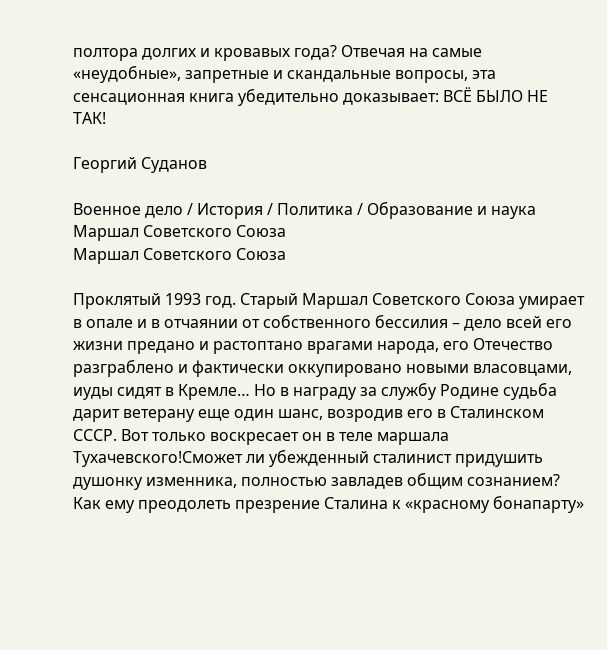полтора долгих и кровавых года? Отвечая на самые «неудобные», запретные и скандальные вопросы, эта сенсационная книга убедительно доказывает: ВСЁ БЫЛО НЕ ТАК!

Георгий Суданов

Военное дело / История / Политика / Образование и наука
Маршал Советского Союза
Маршал Советского Союза

Проклятый 1993 год. Старый Маршал Советского Союза умирает в опале и в отчаянии от собственного бессилия – дело всей его жизни предано и растоптано врагами народа, его Отечество разграблено и фактически оккупировано новыми власовцами, иуды сидят в Кремле… Но в награду за службу Родине судьба дарит ветерану еще один шанс, возродив его в Сталинском СССР. Вот только воскресает он в теле маршала Тухачевского!Сможет ли убежденный сталинист придушить душонку изменника, полностью завладев общим сознанием? Как ему преодолеть презрение Сталина к «красному бонапарту»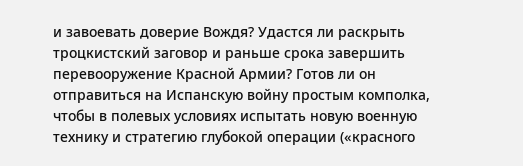и завоевать доверие Вождя? Удастся ли раскрыть троцкистский заговор и раньше срока завершить перевооружение Красной Армии? Готов ли он отправиться на Испанскую войну простым комполка, чтобы в полевых условиях испытать новую военную технику и стратегию глубокой операции («красного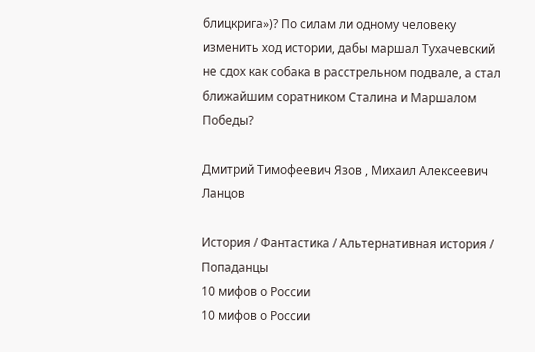блицкрига»)? По силам ли одному человеку изменить ход истории, дабы маршал Тухачевский не сдох как собака в расстрельном подвале, а стал ближайшим соратником Сталина и Маршалом Победы?

Дмитрий Тимофеевич Язов , Михаил Алексеевич Ланцов

История / Фантастика / Альтернативная история / Попаданцы
10 мифов о России
10 мифов о России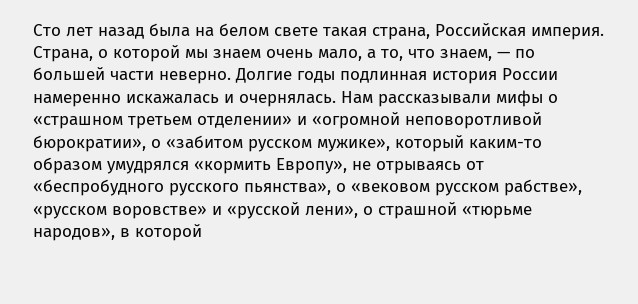Сто лет назад была на белом свете такая страна, Российская империя. Страна, о которой мы знаем очень мало, а то, что знаем, — по большей части неверно. Долгие годы подлинная история России намеренно искажалась и очернялась. Нам рассказывали мифы о «страшном третьем отделении» и «огромной неповоротливой бюрократии», о «забитом русском мужике», который каким-то образом умудрялся «кормить Европу», не отрываясь от «беспробудного русского пьянства», о «вековом русском рабстве», «русском воровстве» и «русской лени», о страшной «тюрьме народов», в которой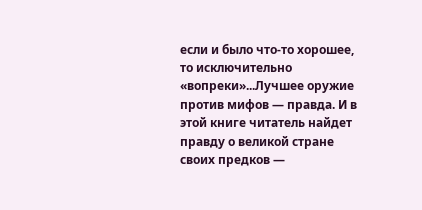если и было что-то хорошее, то исключительно «вопреки»...Лучшее оружие против мифов — правда. И в этой книге читатель найдет правду о великой стране своих предков —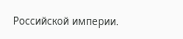Российской империи.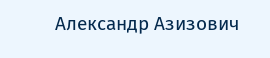Александр Азизович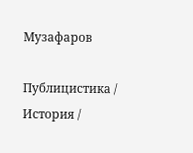Музафаров

Публицистика / История /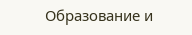Образование и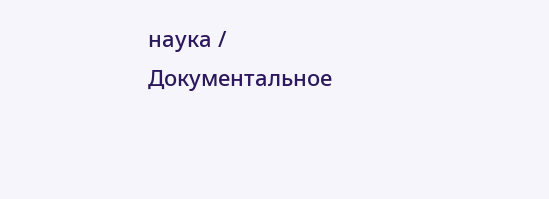наука / Документальное